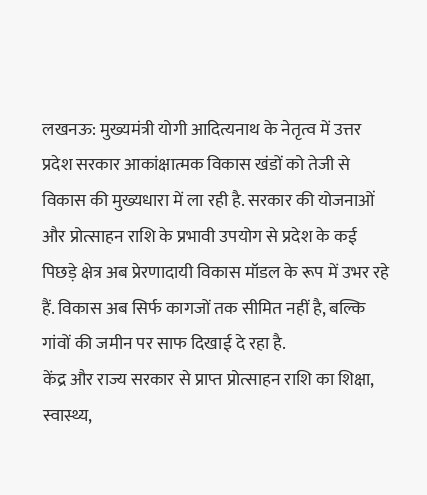लखनऊ: मुख्यमंत्री योगी आदित्यनाथ के नेतृत्व में उत्तर प्रदेश सरकार आकांक्षात्मक विकास खंडों को तेजी से विकास की मुख्यधारा में ला रही है. सरकार की योजनाओं और प्रोत्साहन राशि के प्रभावी उपयोग से प्रदेश के कई पिछड़े क्षेत्र अब प्रेरणादायी विकास मॉडल के रूप में उभर रहे हैं. विकास अब सिर्फ कागजों तक सीमित नहीं है, बल्कि गांवों की जमीन पर साफ दिखाई दे रहा है.
केंद्र और राज्य सरकार से प्राप्त प्रोत्साहन राशि का शिक्षा, स्वास्थ्य,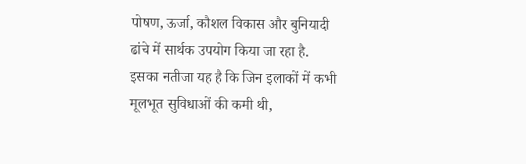पोषण, ऊर्जा, कौशल विकास और बुनियादी ढांचे में सार्थक उपयोग किया जा रहा है. इसका नतीजा यह है कि जिन इलाकों में कभी मूलभूत सुविधाओं की कमी थी,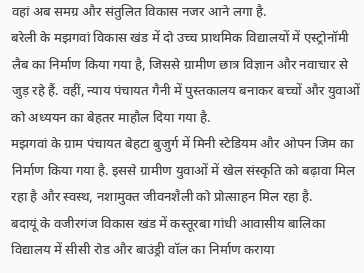वहां अब समग्र और संतुलित विकास नजर आने लगा है.
बरेली के मझगवां विकास खंड में दो उच्च प्राथमिक विद्यालयों में एस्ट्रोनॉमी लैब का निर्माण किया गया है, जिससे ग्रामीण छात्र विज्ञान और नवाचार से जुड़ रहे हैं. वहीं, न्याय पंचायत गैनी में पुस्तकालय बनाकर बच्चों और युवाओं को अध्ययन का बेहतर माहौल दिया गया है.
मझगवां के ग्राम पंचायत बेहटा बुजुर्ग में मिनी स्टेडियम और ओपन जिम का निर्माण किया गया है. इससे ग्रामीण युवाओं में खेल संस्कृति को बढ़ावा मिल रहा है और स्वस्थ, नशामुक्त जीवनशैली को प्रोत्साहन मिल रहा है.
बदायूं के वजीरगंज विकास खंड में कस्तूरबा गांधी आवासीय बालिका विद्यालय में सीसी रोड और बाउंड्री वॉल का निर्माण कराया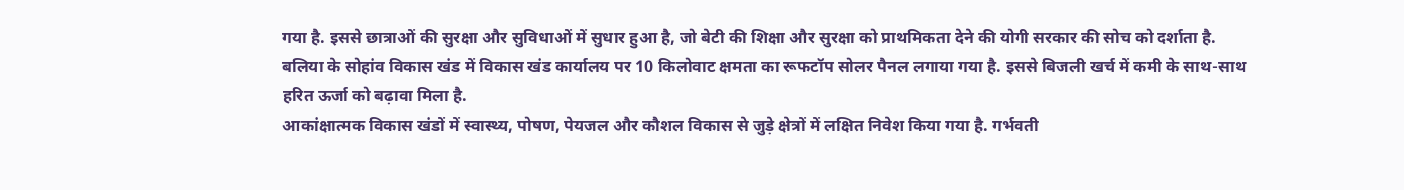गया है. इससे छात्राओं की सुरक्षा और सुविधाओं में सुधार हुआ है, जो बेटी की शिक्षा और सुरक्षा को प्राथमिकता देने की योगी सरकार की सोच को दर्शाता है.
बलिया के सोहांव विकास खंड में विकास खंड कार्यालय पर 10 किलोवाट क्षमता का रूफटॉप सोलर पैनल लगाया गया है. इससे बिजली खर्च में कमी के साथ-साथ हरित ऊर्जा को बढ़ावा मिला है.
आकांक्षात्मक विकास खंडों में स्वास्थ्य, पोषण, पेयजल और कौशल विकास से जुड़े क्षेत्रों में लक्षित निवेश किया गया है. गर्भवती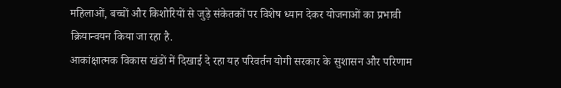महिलाओं, बच्चों और किशोरियों से जुड़े संकेतकों पर विशेष ध्यान देकर योजनाओं का प्रभावी क्रियान्वयन किया जा रहा है.
आकांक्षात्मक विकास खंडों में दिखाई दे रहा यह परिवर्तन योगी सरकार के सुशासन और परिणाम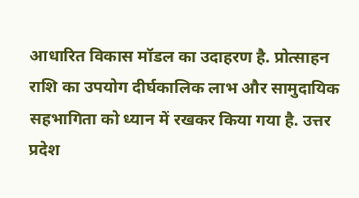आधारित विकास मॉडल का उदाहरण है. प्रोत्साहन राशि का उपयोग दीर्घकालिक लाभ और सामुदायिक सहभागिता को ध्यान में रखकर किया गया है. उत्तर प्रदेश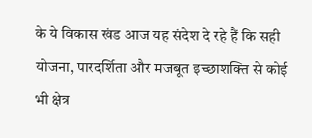के ये विकास खंड आज यह संदेश दे रहे हैं कि सही योजना, पारदर्शिता और मजबूत इच्छाशक्ति से कोई भी क्षेत्र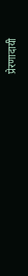प्रेरणादायी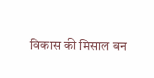विकास की मिसाल बन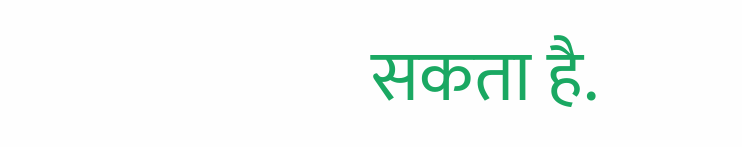सकता है.